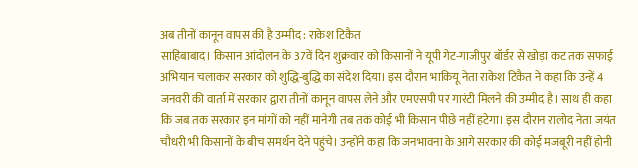अब तीनों कानून वापस की है उम्मीद : राकेश टिकैत
साहिबाबाद। किसान आंदोलन के 37वें दिन शुक्रवार को किसानों ने यूपी गेट-गाजीपुर बॉर्डर से खोड़ा कट तक सफाई अभियान चलाकर सरकार को शुद्धि-बुद्धि का संदेश दिया। इस दौरान भाकियू नेता राकेश टिकैत ने कहा कि उन्हें 4 जनवरी की वार्ता में सरकार द्वारा तीनों कानून वापस लेने और एमएसपी पर गारंटी मिलने की उम्मीद है। साथ ही कहा कि जब तक सरकार इन मांगों को नहीं मानेगी तब तक कोई भी किसान पीछे नहीं हटेगा। इस दौरान रालोद नेता जयंत चौधरी भी किसानों के बीच समर्थन देने पहुंचे। उन्होंने कहा कि जनभावना के आगे सरकार की कोई मजबूरी नहीं होनी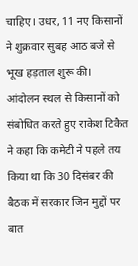चाहिए। उधर, 11 नए किसानों ने शुक्रवार सुबह आठ बजे से भूख हड़ताल शुरू की।
आंदोलन स्थल से किसानों को संबोधित करते हुए राकेश टिकैत ने कहा कि कमेटी ने पहले तय किया था कि 30 दिसंबर की बैठक में सरकार जिन मुद्दों पर बात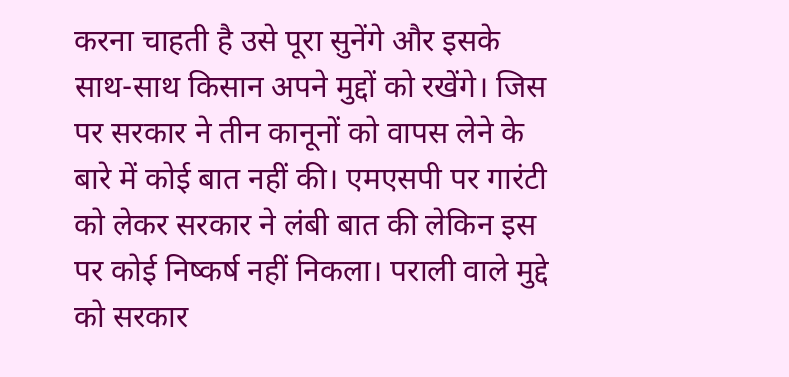करना चाहती है उसे पूरा सुनेंगे और इसके साथ-साथ किसान अपने मुद्दों को रखेंगे। जिस पर सरकार ने तीन कानूनों को वापस लेने के बारे में कोई बात नहीं की। एमएसपी पर गारंटी को लेकर सरकार ने लंबी बात की लेकिन इस पर कोई निष्कर्ष नहीं निकला। पराली वाले मुद्दे को सरकार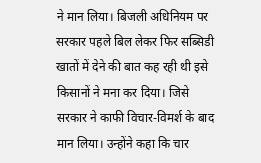ने मान लिया। बिजली अधिनियम पर सरकार पहले बिल लेकर फिर सब्सिडी खातों में देने की बात कह रही थी इसे किसानों ने मना कर दिया। जिसे सरकार ने काफी विचार-विमर्श के बाद मान लिया। उन्होंने कहा कि चार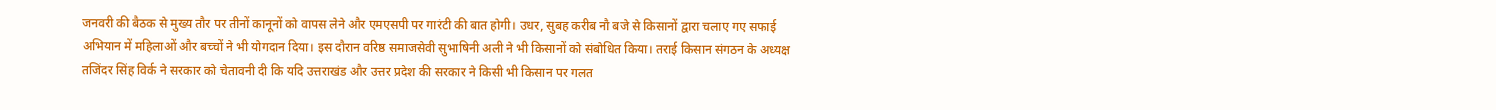जनवरी की बैठक से मुख्य तौर पर तीनों कानूनों को वापस लेने और एमएसपी पर गारंटी की बात होगी। उधर, सुबह करीब नौ बजे से किसानों द्वारा चलाए गए सफाई अभियान में महिलाओं और बच्चों ने भी योगदान दिया। इस दौरान वरिष्ठ समाजसेवी सुभाषिनी अली ने भी किसानों को संबोधित किया। तराई किसान संगठन के अध्यक्ष तजिंदर सिंह विर्क ने सरकार को चेतावनी दी कि यदि उत्तराखंड और उत्तर प्रदेश की सरकार ने किसी भी किसान पर गलत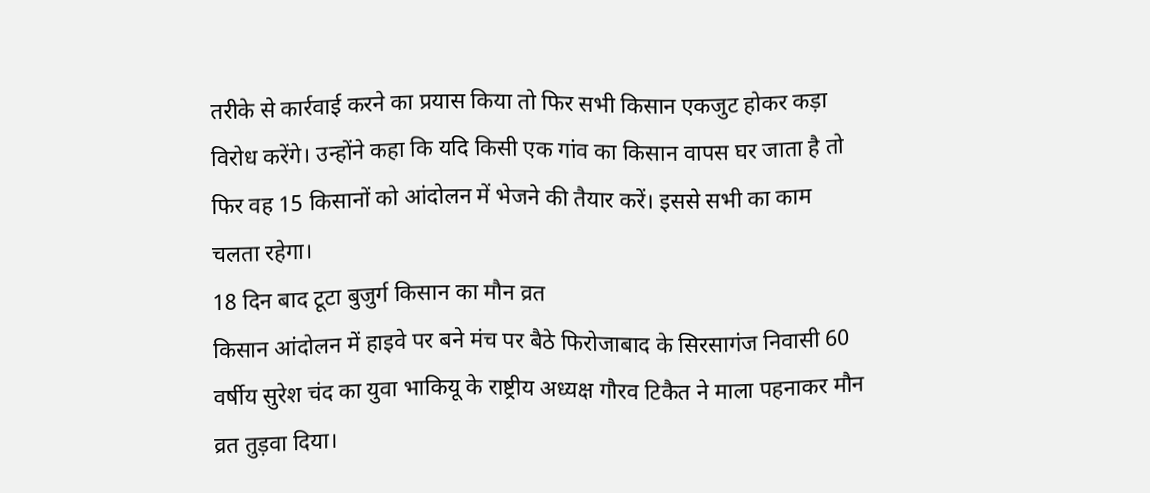तरीके से कार्रवाई करने का प्रयास किया तो फिर सभी किसान एकजुट होकर कड़ा विरोध करेंगे। उन्होंने कहा कि यदि किसी एक गांव का किसान वापस घर जाता है तो फिर वह 15 किसानों को आंदोलन में भेजने की तैयार करें। इससे सभी का काम चलता रहेगा।
18 दिन बाद टूटा बुजुर्ग किसान का मौन व्रत
किसान आंदोलन में हाइवे पर बने मंच पर बैठे फिरोजाबाद के सिरसागंज निवासी 60 वर्षीय सुरेश चंद का युवा भाकियू के राष्ट्रीय अध्यक्ष गौरव टिकैत ने माला पहनाकर मौन व्रत तुड़वा दिया।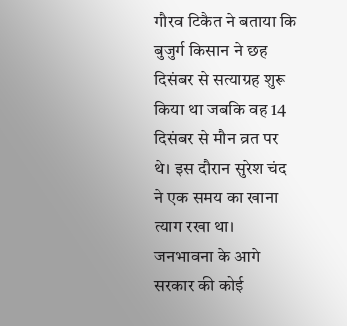गौरव टिकैत ने बताया कि बुजुर्ग किसान ने छह दिसंबर से सत्याग्रह शुरू किया था जबकि वह 14 दिसंबर से मौन व्रत पर थे। इस दौरान सुरेश चंद ने एक समय का खाना त्याग रखा था।
जनभावना के आगे सरकार की कोई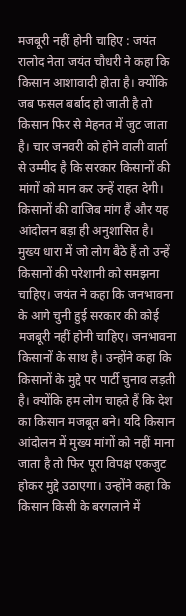मजबूरी नहीं होनी चाहिए : जयंत
रालोद नेता जयंत चौधरी ने कहा कि किसान आशावादी होता है। क्योंकि जब फसल बर्बाद हो जाती है तो किसान फिर से मेहनत में जुट जाता है। चार जनवरी को होने वाली वार्ता से उम्मीद है कि सरकार किसानों की मांगों को मान कर उन्हें राहत देगी। किसानों की वाजिब मांग हैं और यह आंदोलन बड़ा ही अनुशासित है। मुख्य धारा में जो लोग बैठे हैं तो उन्हें किसानों की परेशानी को समझना चाहिए। जयंत ने कहा कि जनभावना के आगे चुनी हुई सरकार की कोई मजबूरी नहीं होनी चाहिए। जनभावना किसानों के साथ है। उन्होंने कहा कि किसानों के मुद्दे पर पार्टी चुनाव लड़ती है। क्योंकि हम लोग चाहते हैं कि देश का किसान मजबूत बने। यदि किसान आंदोलन में मुख्य मांगों को नहीं माना जाता है तो फिर पूरा विपक्ष एकजुट होकर मुद्दे उठाएगा। उन्होंने कहा कि किसान किसी के बरगलाने में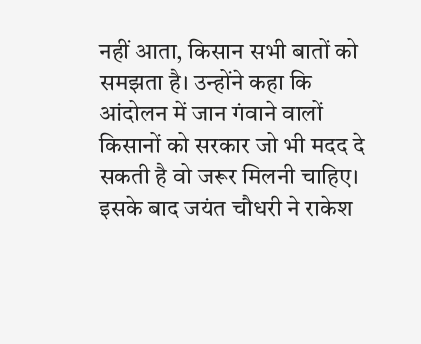नहीं आता, किसान सभी बातों को समझता है। उन्होंने कहा कि आंदोलन में जान गंवाने वालों किसानों को सरकार जो भी मदद दे सकती है वो जरूर मिलनी चाहिए। इसके बाद जयंत चौधरी ने राकेश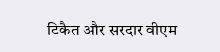टिकैत और सरदार वीएम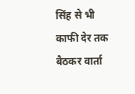सिंह से भी काफी देर तक बैठकर वार्ता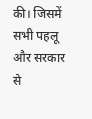की। जिसमें सभी पहलू और सरकार से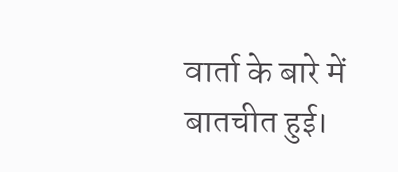वार्ता के बारे में बातचीत हुई।